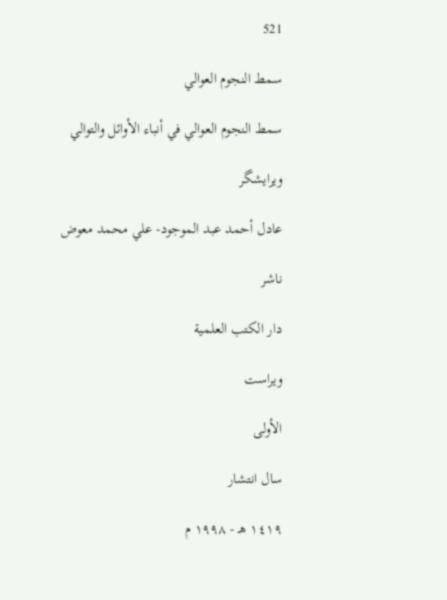521

سمط النجوم العوالي

سمط النجوم العوالي في أنباء الأوائل والتوالي

ویرایشگر

عادل أحمد عبد الموجود- علي محمد معوض

ناشر

دار الكتب العلمية

ویراست

الأولى

سال انتشار

١٤١٩ هـ - ١٩٩٨ م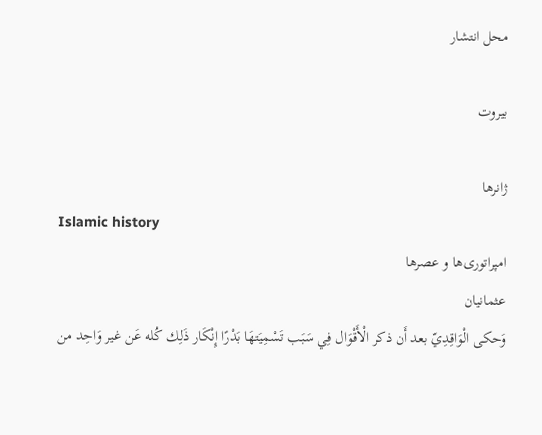محل انتشار

بيروت

ژانرها
Islamic history
امپراتوری‌ها و عصرها
عثمانیان
وَحكى الْوَاقِدِيّ بعد أَن ذكر الْأَقْوَال فِي سَبَب تَسْمِيَتهَا بَدْرًا إِنْكَار ذَلِك كُله عَن غير وَاحِد من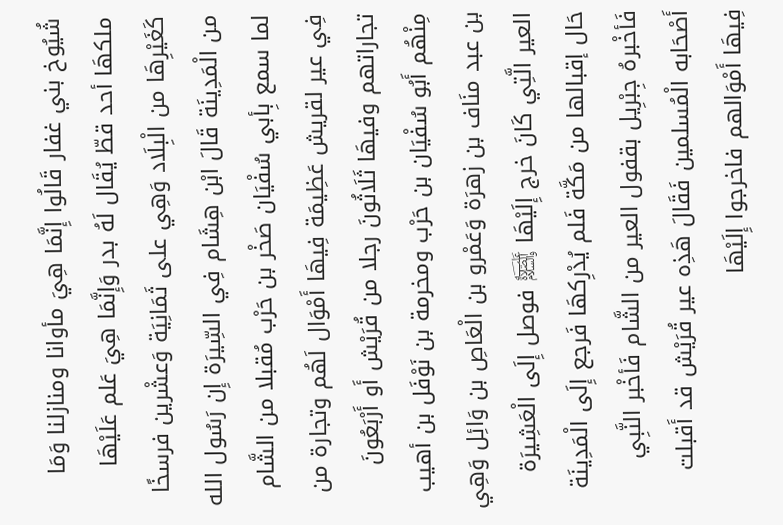شُيُوخ بني غفار قَالُوا إِنَّمَا هِيَ مأوانا ومنازلنا وَمَا ملكهَا أحد قطّ يُقَال لَهُ بدر وَإِنَّمَا هِيَ عَلم عَلَيْهَا كَغَيْرِهَا من الْبِلَاد وَهِي على ثَمَانِيَة وَعشْرين فرسخًا من الْمَدِينَة قَالَ ابْن هِشَام فِي السِّيرَة إِن رَسُول الله
لما سمع بِأبي سُفْيَان صَخْر بن حَرْب مُقبلا من الشَّام فِي عير لقريش عَظِيمَة فِيهَا أَمْوَال لَهُم وتجارة من تجاراتهم وفيهَا ثَلَاثُونَ رجلا من قُرَيْش أَو أَرْبَعُونَ مِنْهُم أَبُو سُفْيَان بن حَرْب ومخرمة بن نَوْفَل بن أهيب بن عبد منَاف بن زهرَة وَعَمْرو بن الْعَاصِ بن وَائِل وَهِي العير الَّتِي كَانَ خرج إِلَيْهَا ﵊ فوصل إِلَى الْعَشِيرَة حَال إقبالها من مَكَّة فَلم يُدْرِكهَا فَرجع إِلَى الْمَدِينَة فَأخْبرهُ جِبْرِيل بقفول العير من الشَّام فَأخْبر النَّبِي
أَصْحَابه الْمُسلمين فَقَالَ هَذِه عير قُرَيْش قد أَقبلت فِيهَا أَمْوَالهم فاخرجوا إِلَيْهَا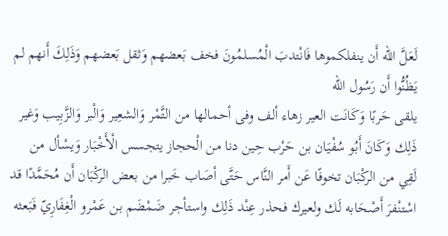لَعَلَّ الله أَن ينفلكموها فَانْتدبَ الْمُسلمُونَ فخف بَعضهم وَثقل بَعضهم وَذَلِكَ أَنهم لم يَظُنُّوا أَن رَسُول الله
يلقى حَربًا وَكَانَت العير زهاء ألف وفى أحمالها من التَّمْر وَالشعِير وَالْبر وَالزَّبِيب وَغير ذَلِك وَكَانَ أَبُو سُفْيَان بن حَرْب حِين دنا من الْحجاز يتجسس الْأَخْبَار وَيسْأل من لَقِي من الركْبَان تخوفًا عَن أَمر النَّاس حَتَّى أصَاب خَبرا من بعض الركْبَان أَن مُحَمَّدًا قد اسْتنْفرَ أَصْحَابه لَك ولعيرك فحذر عِنْد ذَلِك واستأجر ضَمْضَم بن عَمْرو الْغِفَارِيّ فَبَعثه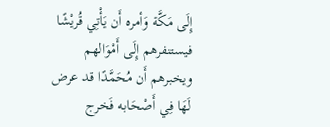إِلَى مَكَّة وَأمره أَن يَأْتِي قُريْشًا فيستنفرهم إِلَى أَمْوَالهم ويخبرهم أَن مُحَمَّدًا قد عرض لَهَا فِي أَصْحَابه فَخرج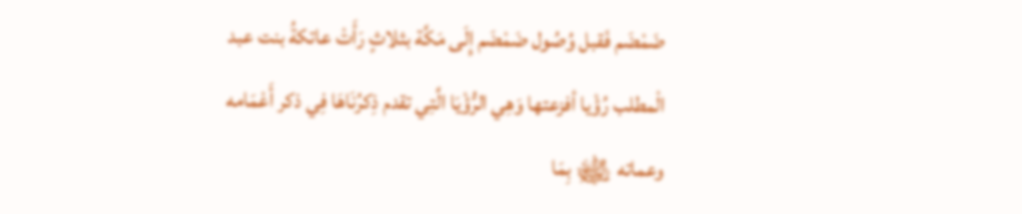ضَمْضَم فَقبل وُصُول ضَمْضَم إِلَى مَكَّة بثلاثٍ رَأَتْ عاتكةُ بنت عبد الْمطلب رُؤْيا أفزعتها وَهِي الرُّؤْيَا الَّتِي تقدم ذِكرُنَاهَا فِي ذكر أَعْمَامه وعماته ﵊ بِمَا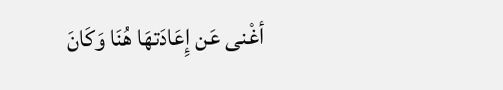أغْنى عَن إِعَادَتهَا هُنَا وَكَانَ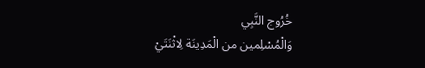خُرُوج النَّبِي
وَالْمُسْلِمين من الْمَدِينَة لِاثْنَتَيْ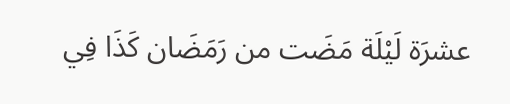عشرَة لَيْلَة مَضَت من رَمَضَان كَذَا فِي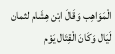الْمَوَاهِب وَقَالَ ابْن هِشَام لثمان لَيَال وَكَانَ الْقِتَال يَوْم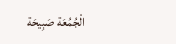الْجُمُعَة صَبِيحَة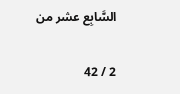السَّابِع عشر من

2 / 42